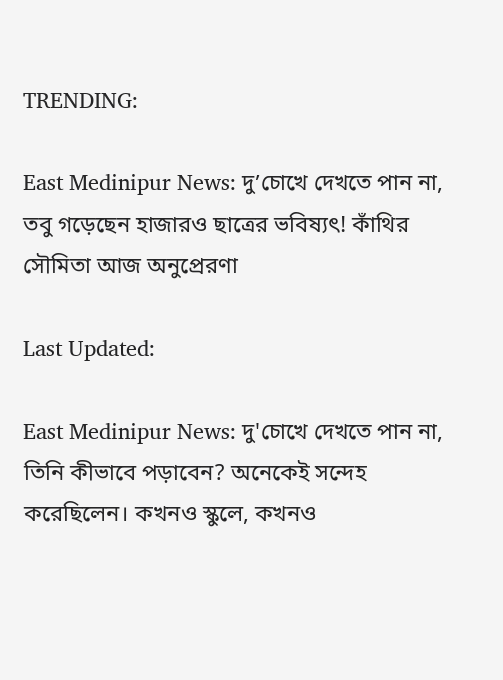TRENDING:

East Medinipur News: দু’চোখে দেখতে পান না, তবু গড়েছেন হাজারও ছাত্রের ভবিষ্যৎ! কাঁথির সৌমিতা আজ অনুপ্রেরণা

Last Updated:

East Medinipur News: দু'চোখে দেখতে পান না, তিনি কীভাবে পড়াবেন? অনেকেই সন্দেহ করেছিলেন। কখনও স্কুলে, কখনও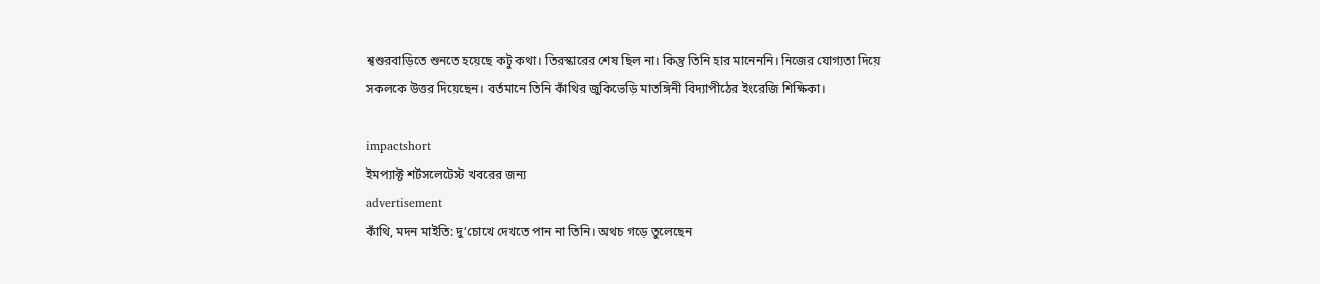শ্বশুরবাড়িতে শুনতে হয়েছে কটু কথা। তিরস্কারের শেষ ছিল না। কিন্তু তিনি হার মানেননি। নিজের যোগ্যতা দিয়ে সকলকে উত্তর দিয়েছেন। বর্তমানে তিনি কাঁথির জুকিভেড়ি মাতঙ্গিনী বিদ্যাপীঠের ইংরেজি শিক্ষিকা।

impactshort
ইমপ্যাক্ট শর্টসলেটেস্ট খবরের জন্য
advertisement
কাঁথি, মদন মাইতি: দু’চোখে দেখতে পান না তিনি। অথচ গড়ে তুলেছেন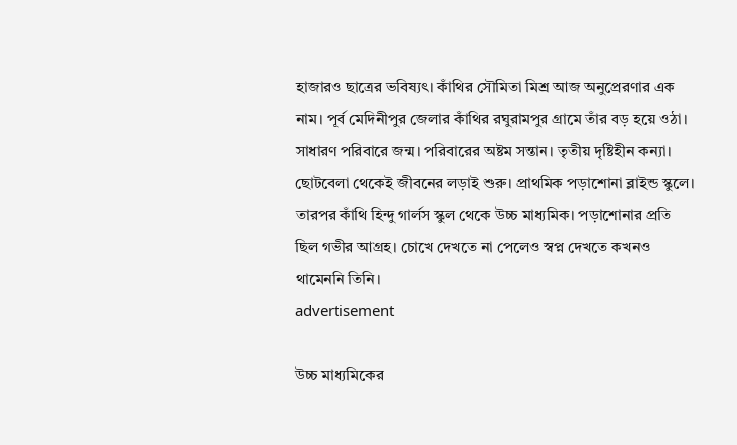হাজারও ছাত্রের ভবিষ্যৎ। কাঁথির সৌমিতা মিশ্র আজ অনুপ্রেরণার এক নাম। পূর্ব মেদিনীপুর জেলার কাঁথির রঘুরামপুর গ্রামে তাঁর বড় হয়ে ওঠা। সাধারণ পরিবারে জন্ম। পরিবারের অষ্টম সন্তান। তৃতীয় দৃষ্টিহীন কন্যা। ছোটবেলা থেকেই জীবনের লড়াই শুরু। প্রাথমিক পড়াশোনা ব্লাইন্ড স্কুলে। তারপর কাঁথি হিন্দু গার্লস স্কুল থেকে উচ্চ মাধ্যমিক। পড়াশোনার প্রতি ছিল গভীর আগ্রহ। চোখে দেখতে না পেলেও স্বপ্ন দেখতে কখনও থামেননি তিনি।
advertisement

উচ্চ মাধ্যমিকের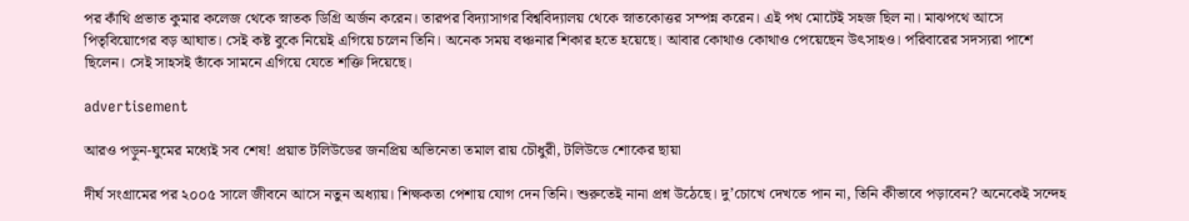পর কাঁথি প্রভাত কুমার কলেজ থেকে স্নাতক ডিগ্রি অর্জন করেন। তারপর বিদ্যাসাগর বিশ্ববিদ্যালয় থেকে স্নাতকোত্তর সম্পন্ন করেন। এই পথ মোটেই সহজ ছিল না। মাঝপথে আসে পিতৃবিয়োগের বড় আঘাত। সেই কষ্ট বুকে নিয়েই এগিয়ে চলেন তিনি। অনেক সময় বঞ্চনার শিকার হতে হয়েছে। আবার কোথাও কোথাও পেয়েছেন উৎসাহও। পরিবারের সদস্যরা পাশে ছিলেন। সেই সাহসই তাঁকে সামনে এগিয়ে যেতে শক্তি দিয়েছে।

advertisement

আরও পড়ুন-ঘুমের মধ্যেই সব শেষ! প্রয়াত টলিউডের জনপ্রিয় অভিনেতা তমাল রায় চৌধুরী, টলিউডে শোকের ছায়া

দীর্ঘ সংগ্রামের পর ২০০৫ সালে জীবনে আসে নতুন অধ্যায়। শিক্ষকতা পেশায় যোগ দেন তিনি। শুরুতেই নানা প্রশ্ন উঠেছে। দু’চোখে দেখতে পান না, তিনি কীভাবে পড়াবেন? অনেকেই সন্দেহ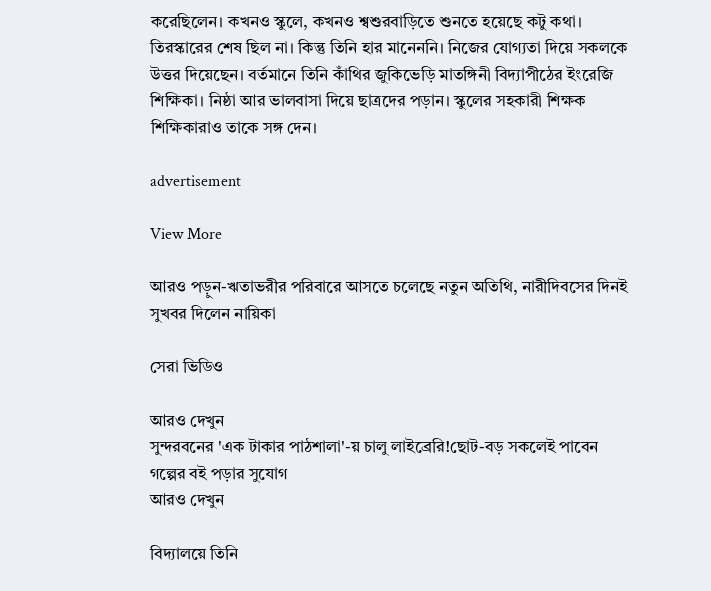করেছিলেন। কখনও স্কুলে, কখনও শ্বশুরবাড়িতে শুনতে হয়েছে কটু কথা। তিরস্কারের শেষ ছিল না। কিন্তু তিনি হার মানেননি। নিজের যোগ্যতা দিয়ে সকলকে উত্তর দিয়েছেন। বর্তমানে তিনি কাঁথির জুকিভেড়ি মাতঙ্গিনী বিদ্যাপীঠের ইংরেজি শিক্ষিকা। নিষ্ঠা আর ভালবাসা দিয়ে ছাত্রদের পড়ান। স্কুলের সহকারী শিক্ষক শিক্ষিকারাও তাকে সঙ্গ দেন।

advertisement

View More

আরও পড়ুন-ঋতাভরীর পরিবারে আসতে চলেছে নতুন অতিথি, নারীদিবসের দিনই সুখবর দিলেন নায়িকা

সেরা ভিডিও

আরও দেখুন
সুন্দরবনের 'এক টাকার পাঠশালা'-য় চালু লাইব্রেরি!ছোট-বড় সকলেই পাবেন গল্পের বই পড়ার সুযোগ
আরও দেখুন

বিদ্যালয়ে তিনি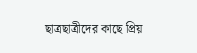ছাত্রছাত্রীদের কাছে প্রিয়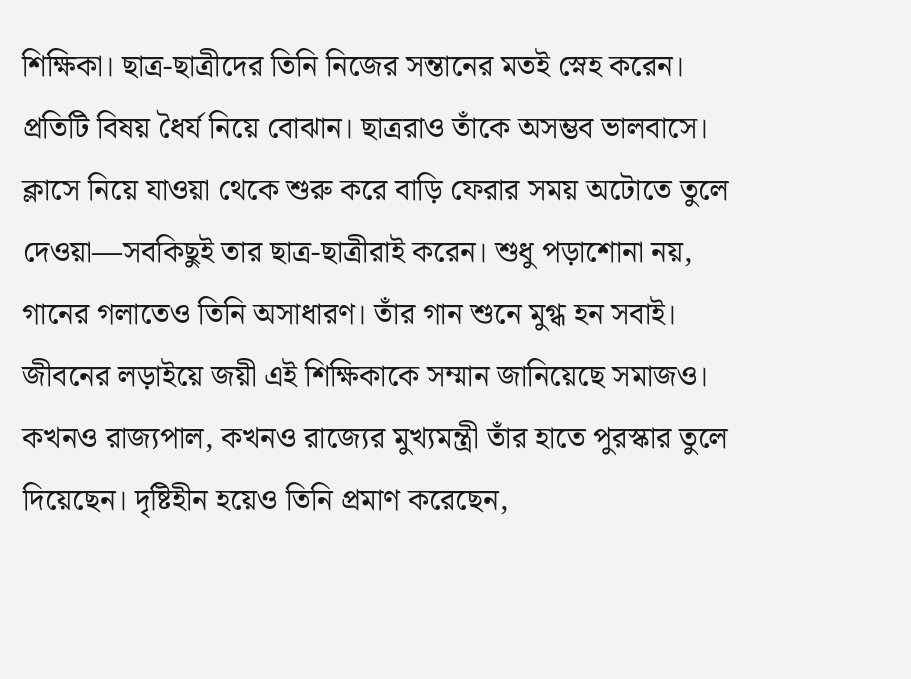শিক্ষিকা। ছাত্র-ছাত্রীদের তিনি নিজের সন্তানের মতই স্নেহ করেন। প্রতিটি বিষয় ধৈর্য নিয়ে বোঝান। ছাত্ররাও তাঁকে অসম্ভব ভালবাসে। ক্লাসে নিয়ে যাওয়া থেকে শুরু করে বাড়ি ফেরার সময় অটোতে তুলে দেওয়া—সবকিছুই তার ছাত্র-ছাত্রীরাই করেন। শুধু পড়াশোনা নয়, গানের গলাতেও তিনি অসাধারণ। তাঁর গান শুনে মুগ্ধ হন সবাই। জীবনের লড়াইয়ে জয়ী এই শিক্ষিকাকে সম্মান জানিয়েছে সমাজও। কখনও রাজ্যপাল, কখনও রাজ্যের মুখ্যমন্ত্রী তাঁর হাতে পুরস্কার তুলে দিয়েছেন। দৃষ্টিহীন হয়েও তিনি প্রমাণ করেছেন,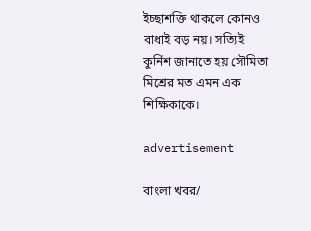ইচ্ছাশক্তি থাকলে কোনও বাধাই বড় নয়। সত্যিই কুর্নিশ জানাতে হয় সৌমিতা মিশ্রের মত এমন এক শিক্ষিকাকে।

advertisement

বাংলা খবর/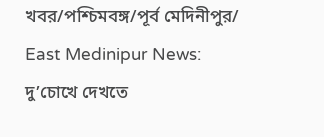খবর/পশ্চিমবঙ্গ/পূর্ব মেদিনীপুর/
East Medinipur News: দু’চোখে দেখতে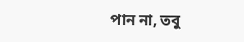পান না, তবু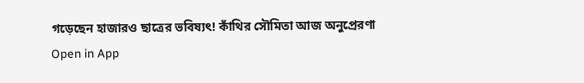গড়েছেন হাজারও ছাত্রের ভবিষ্যৎ! কাঁথির সৌমিতা আজ অনুপ্রেরণা
Open in App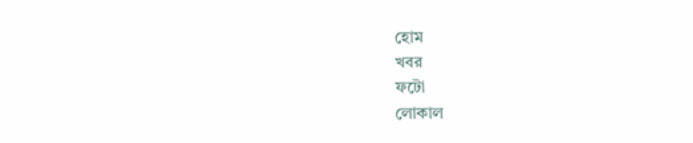হোম
খবর
ফটো
লোকাল